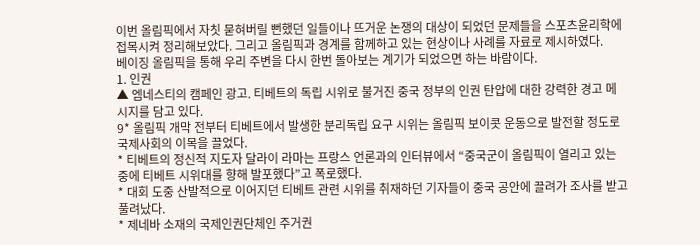이번 올림픽에서 자칫 묻혀버릴 뻔했던 일들이나 뜨거운 논쟁의 대상이 되었던 문제들을 스포츠윤리학에 접목시켜 정리해보았다. 그리고 올림픽과 경계를 함께하고 있는 현상이나 사례를 자료로 제시하였다.
베이징 올림픽을 통해 우리 주변을 다시 한번 돌아보는 계기가 되었으면 하는 바람이다.
1. 인권
▲ 엠네스티의 캠페인 광고. 티베트의 독립 시위로 불거진 중국 정부의 인권 탄압에 대한 강력한 경고 메시지를 담고 있다.
9* 올림픽 개막 전부터 티베트에서 발생한 분리독립 요구 시위는 올림픽 보이콧 운동으로 발전할 정도로 국제사회의 이목을 끌었다.
* 티베트의 정신적 지도자 달라이 라마는 프랑스 언론과의 인터뷰에서 “중국군이 올림픽이 열리고 있는 중에 티베트 시위대를 향해 발포했다”고 폭로했다.
* 대회 도중 산발적으로 이어지던 티베트 관련 시위를 취재하던 기자들이 중국 공안에 끌려가 조사를 받고 풀려났다.
* 제네바 소재의 국제인권단체인 주거권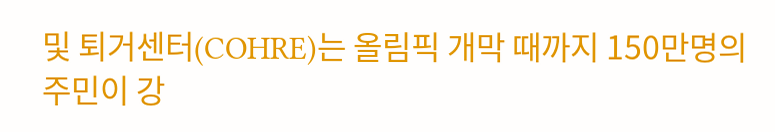및 퇴거센터(COHRE)는 올림픽 개막 때까지 150만명의 주민이 강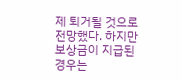제 퇴거될 것으로 전망했다. 하지만 보상금이 지급된 경우는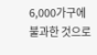6,000가구에 불과한 것으로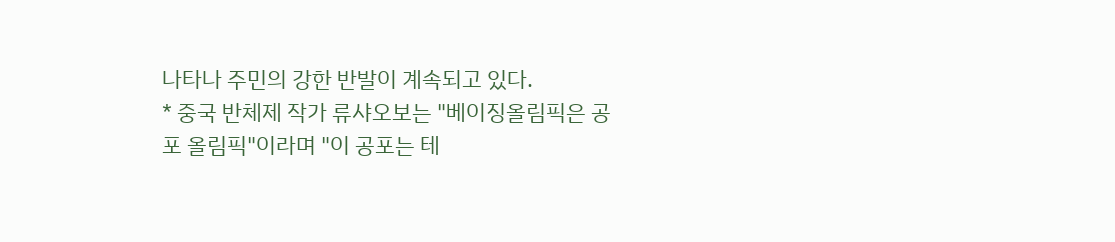나타나 주민의 강한 반발이 계속되고 있다.
* 중국 반체제 작가 류샤오보는 "베이징올림픽은 공포 올림픽"이라며 "이 공포는 테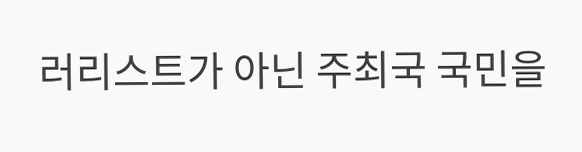러리스트가 아닌 주최국 국민을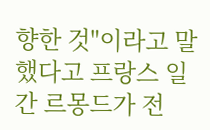향한 것"이라고 말했다고 프랑스 일간 르몽드가 전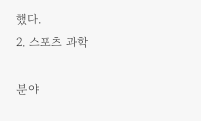했다.
2. 스포츠 과학

분야